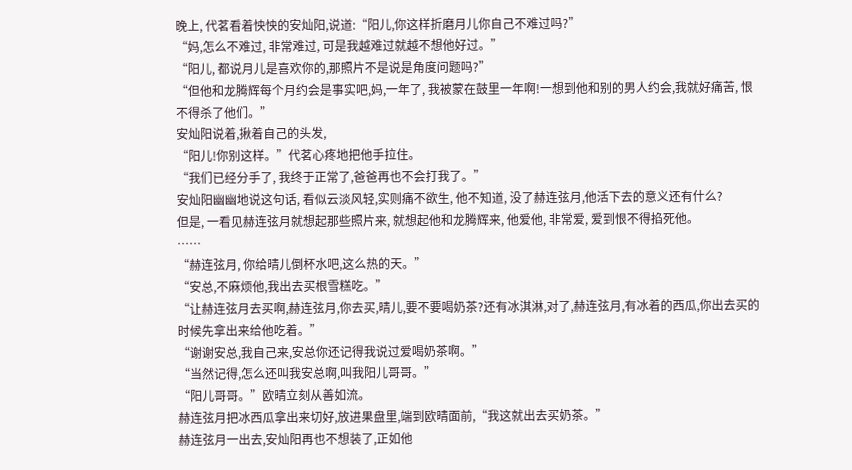晚上, 代茗看着怏怏的安灿阳,说道:“阳儿,你这样折磨月儿你自己不难过吗?”
“妈,怎么不难过, 非常难过, 可是我越难过就越不想他好过。”
“阳儿, 都说月儿是喜欢你的,那照片不是说是角度问题吗?”
“但他和龙腾辉每个月约会是事实吧,妈,一年了, 我被蒙在鼓里一年啊!一想到他和别的男人约会,我就好痛苦, 恨不得杀了他们。”
安灿阳说着,揪着自己的头发,
“阳儿!你别这样。”代茗心疼地把他手拉住。
“我们已经分手了, 我终于正常了,爸爸再也不会打我了。”
安灿阳幽幽地说这句话, 看似云淡风轻,实则痛不欲生, 他不知道, 没了赫连弦月,他活下去的意义还有什么?
但是, 一看见赫连弦月就想起那些照片来, 就想起他和龙腾辉来, 他爱他, 非常爱, 爱到恨不得掐死他。
……
“赫连弦月, 你给晴儿倒杯水吧,这么热的天。”
“安总,不麻烦他,我出去买根雪糕吃。”
“让赫连弦月去买啊,赫连弦月,你去买,晴儿,要不要喝奶茶?还有冰淇淋,对了,赫连弦月,有冰着的西瓜,你出去买的时候先拿出来给他吃着。”
“谢谢安总,我自己来,安总你还记得我说过爱喝奶茶啊。”
“当然记得,怎么还叫我安总啊,叫我阳儿哥哥。”
“阳儿哥哥。”欧晴立刻从善如流。
赫连弦月把冰西瓜拿出来切好,放进果盘里,端到欧晴面前,“我这就出去买奶茶。”
赫连弦月一出去,安灿阳再也不想装了,正如他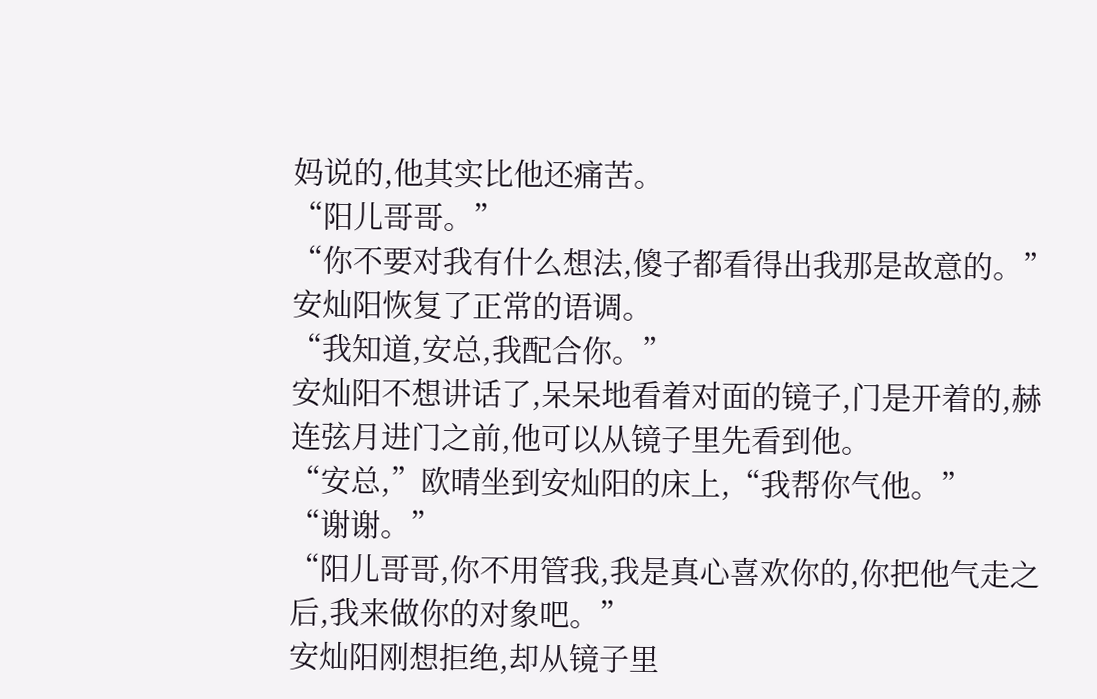妈说的,他其实比他还痛苦。
“阳儿哥哥。”
“你不要对我有什么想法,傻子都看得出我那是故意的。”安灿阳恢复了正常的语调。
“我知道,安总,我配合你。”
安灿阳不想讲话了,呆呆地看着对面的镜子,门是开着的,赫连弦月进门之前,他可以从镜子里先看到他。
“安总,”欧晴坐到安灿阳的床上,“我帮你气他。”
“谢谢。”
“阳儿哥哥,你不用管我,我是真心喜欢你的,你把他气走之后,我来做你的对象吧。”
安灿阳刚想拒绝,却从镜子里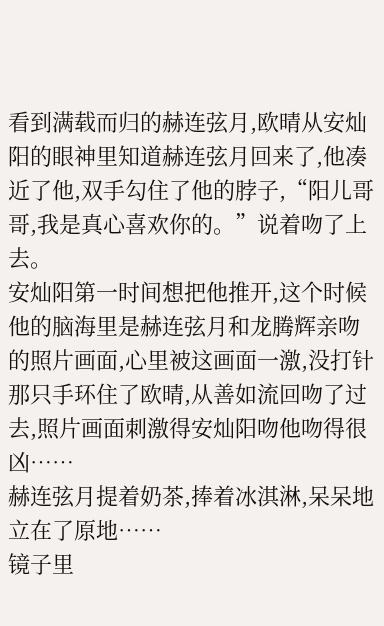看到满载而归的赫连弦月,欧晴从安灿阳的眼神里知道赫连弦月回来了,他凑近了他,双手勾住了他的脖子,“阳儿哥哥,我是真心喜欢你的。”说着吻了上去。
安灿阳第一时间想把他推开,这个时候他的脑海里是赫连弦月和龙腾辉亲吻的照片画面,心里被这画面一激,没打针那只手环住了欧晴,从善如流回吻了过去,照片画面刺激得安灿阳吻他吻得很凶……
赫连弦月提着奶茶,捧着冰淇淋,呆呆地立在了原地……
镜子里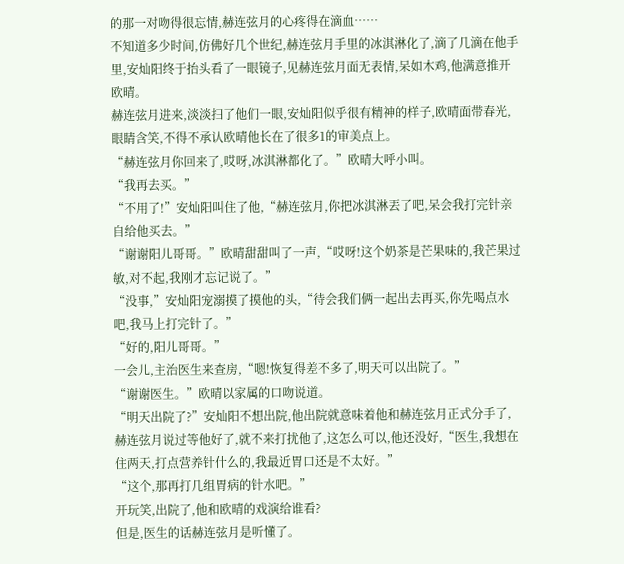的那一对吻得很忘情,赫连弦月的心疼得在滴血……
不知道多少时间,仿佛好几个世纪,赫连弦月手里的冰淇淋化了,滴了几滴在他手里,安灿阳终于抬头看了一眼镜子,见赫连弦月面无表情,呆如木鸡,他满意推开欧晴。
赫连弦月进来,淡淡扫了他们一眼,安灿阳似乎很有精神的样子,欧晴面带春光,眼睛含笑,不得不承认欧晴他长在了很多1的审美点上。
“赫连弦月你回来了,哎呀,冰淇淋都化了。”欧晴大呼小叫。
“我再去买。”
“不用了!”安灿阳叫住了他,“赫连弦月,你把冰淇淋丟了吧,呆会我打完针亲自给他买去。”
“谢谢阳儿哥哥。”欧晴甜甜叫了一声,“哎呀!这个奶茶是芒果味的,我芒果过敏,对不起,我刚才忘记说了。”
“没事,”安灿阳宠溺摸了摸他的头,“待会我们俩一起出去再买,你先喝点水吧,我马上打完针了。”
“好的,阳儿哥哥。”
一会儿,主治医生来查房,“嗯!恢复得差不多了,明天可以出院了。”
“谢谢医生。”欧晴以家属的口吻说道。
“明天出院了?”安灿阳不想出院,他出院就意味着他和赫连弦月正式分手了,赫连弦月说过等他好了,就不来打扰他了,这怎么可以,他还没好,“医生,我想在住两天,打点营养针什么的,我最近胃口还是不太好。”
“这个,那再打几组胃病的针水吧。”
开玩笑,出院了,他和欧晴的戏演给谁看?
但是,医生的话赫连弦月是听懂了。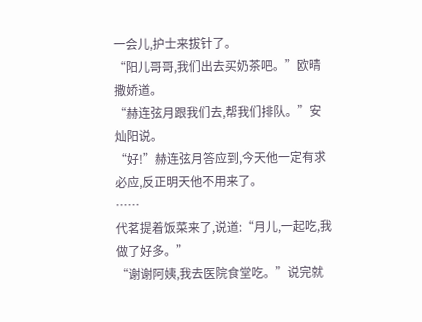一会儿,护士来拔针了。
“阳儿哥哥,我们出去买奶茶吧。”欧晴撒娇道。
“赫连弦月跟我们去,帮我们排队。”安灿阳说。
“好!”赫连弦月答应到,今天他一定有求必应,反正明天他不用来了。
……
代茗提着饭菜来了,说道:“月儿,一起吃,我做了好多。”
“谢谢阿姨,我去医院食堂吃。”说完就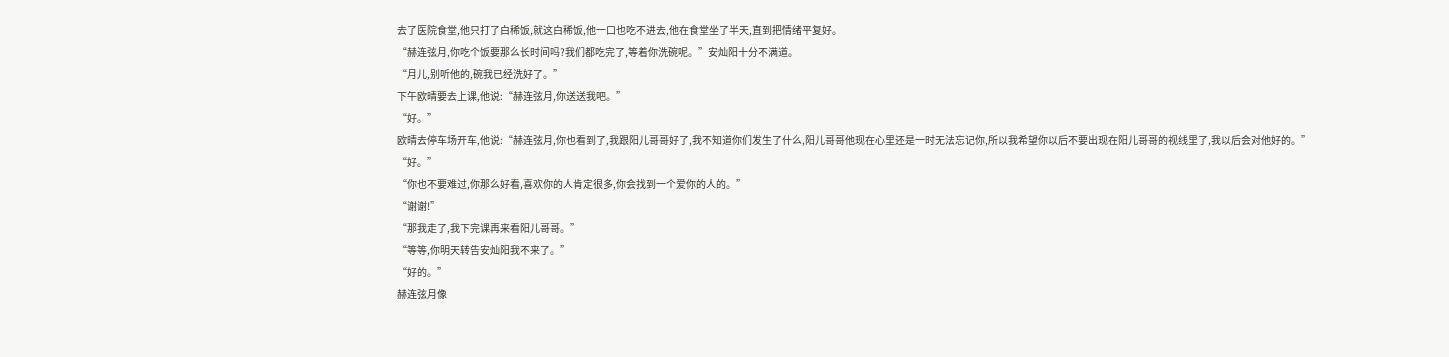去了医院食堂,他只打了白稀饭,就这白稀饭,他一口也吃不进去,他在食堂坐了半天,直到把情绪平复好。
“赫连弦月,你吃个饭要那么长时间吗?我们都吃完了,等着你洗碗呢。”安灿阳十分不满道。
“月儿,别听他的,碗我已经洗好了。”
下午欧晴要去上课,他说:“赫连弦月,你送送我吧。”
“好。”
欧晴去停车场开车,他说:“赫连弦月,你也看到了,我跟阳儿哥哥好了,我不知道你们发生了什么,阳儿哥哥他现在心里还是一时无法忘记你,所以我希望你以后不要出现在阳儿哥哥的视线里了,我以后会对他好的。”
“好。”
“你也不要难过,你那么好看,喜欢你的人肯定很多,你会找到一个爱你的人的。”
“谢谢!”
“那我走了,我下完课再来看阳儿哥哥。”
“等等,你明天转告安灿阳我不来了。”
“好的。”
赫连弦月像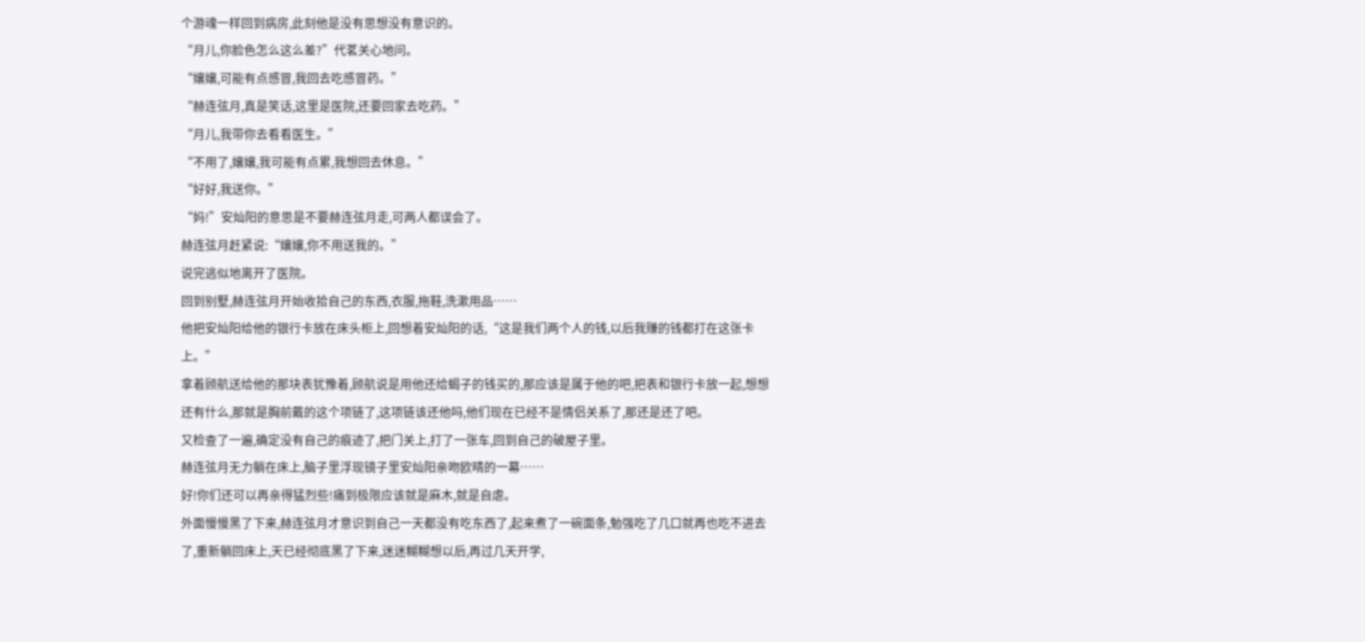个游魂一样回到病房,此刻他是没有思想没有意识的。
“月儿,你脸色怎么这么差?”代茗关心地问。
“孃孃,可能有点感冒,我回去吃感冒药。”
“赫连弦月,真是笑话,这里是医院,还要回家去吃药。”
“月儿,我带你去看看医生。”
“不用了,孃孃,我可能有点累,我想回去休息。”
“好好,我送你。”
“妈!”安灿阳的意思是不要赫连弦月走,可两人都误会了。
赫连弦月赶紧说:“孃孃,你不用送我的。”
说完逃似地离开了医院。
回到别墅,赫连弦月开始收拾自己的东西,衣服,拖鞋,洗漱用品……
他把安灿阳给他的银行卡放在床头柜上,回想着安灿阳的话,“这是我们两个人的钱,以后我赚的钱都打在这张卡上。”
拿着顾航送给他的那块表犹豫着,顾航说是用他还给蝎子的钱买的,那应该是属于他的吧,把表和银行卡放一起,想想还有什么,那就是胸前戴的这个项链了,这项链该还他吗,他们现在已经不是情侣关系了,那还是还了吧。
又检查了一遍,确定没有自己的痕迹了,把门关上,打了一张车,回到自己的破屋子里。
赫连弦月无力躺在床上,脑子里浮现镜子里安灿阳亲吻欧晴的一幕……
好!你们还可以再亲得猛烈些!痛到极限应该就是麻木,就是自虐。
外面慢慢黑了下来,赫连弦月才意识到自己一天都没有吃东西了,起来煮了一碗面条,勉强吃了几口就再也吃不进去了,重新躺回床上,天已经彻底黑了下来,迷迷糊糊想以后,再过几天开学,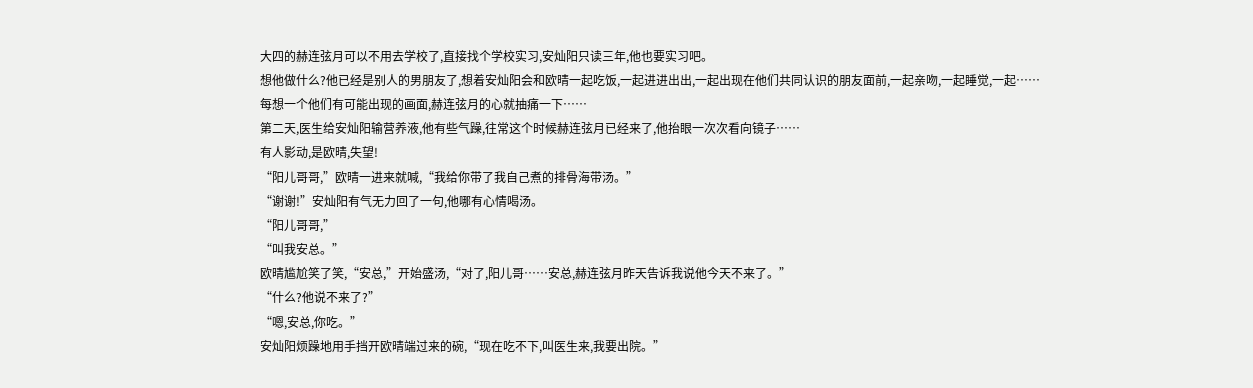大四的赫连弦月可以不用去学校了,直接找个学校实习,安灿阳只读三年,他也要实习吧。
想他做什么?他已经是别人的男朋友了,想着安灿阳会和欧晴一起吃饭,一起进进出出,一起出现在他们共同认识的朋友面前,一起亲吻,一起睡觉,一起……
每想一个他们有可能出现的画面,赫连弦月的心就抽痛一下……
第二天,医生给安灿阳输营养液,他有些气躁,往常这个时候赫连弦月已经来了,他抬眼一次次看向镜子……
有人影动,是欧晴,失望!
“阳儿哥哥,”欧晴一进来就喊,“我给你带了我自己煮的排骨海带汤。”
“谢谢!”安灿阳有气无力回了一句,他哪有心情喝汤。
“阳儿哥哥,”
“叫我安总。”
欧晴尴尬笑了笑,“安总,”开始盛汤,“对了,阳儿哥……安总,赫连弦月昨天告诉我说他今天不来了。”
“什么?他说不来了?”
“嗯,安总,你吃。”
安灿阳烦躁地用手挡开欧晴端过来的碗,“现在吃不下,叫医生来,我要出院。”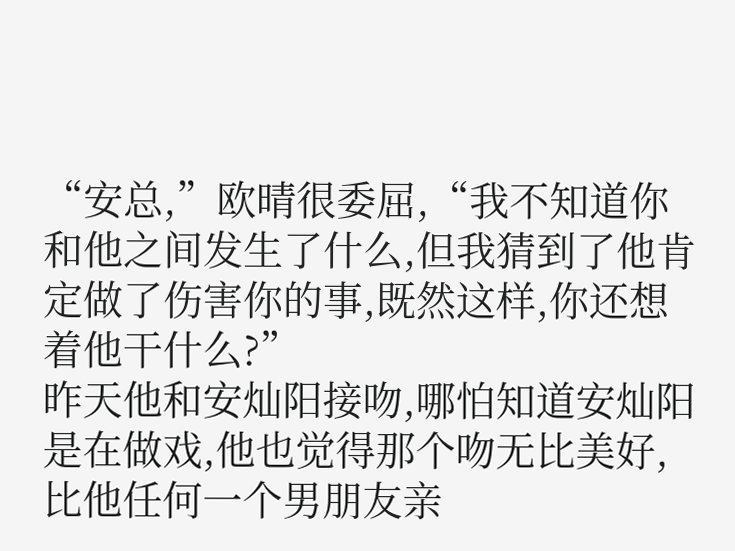“安总,”欧晴很委屈,“我不知道你和他之间发生了什么,但我猜到了他肯定做了伤害你的事,既然这样,你还想着他干什么?”
昨天他和安灿阳接吻,哪怕知道安灿阳是在做戏,他也觉得那个吻无比美好,比他任何一个男朋友亲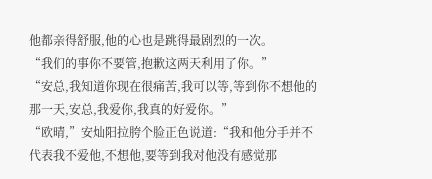他都亲得舒服,他的心也是跳得最剧烈的一次。
“我们的事你不要管,抱歉这两天利用了你。”
“安总,我知道你现在很痛苦,我可以等,等到你不想他的那一天,安总,我爱你,我真的好爱你。”
“欧晴,”安灿阳拉胯个脸正色说道:“我和他分手并不代表我不爱他,不想他,要等到我对他没有感觉那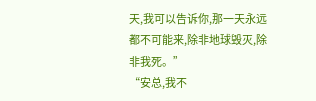天,我可以告诉你,那一天永远都不可能来,除非地球毁灭,除非我死。”
“安总,我不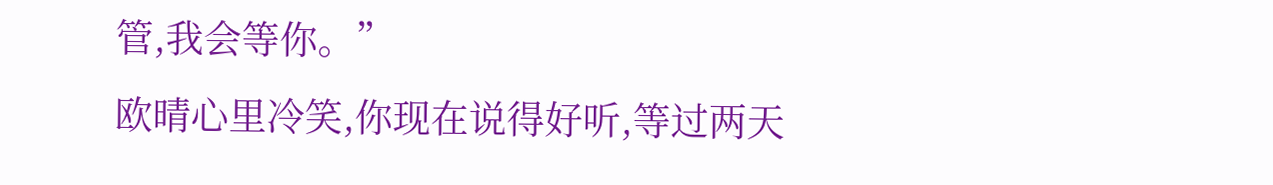管,我会等你。”
欧晴心里冷笑,你现在说得好听,等过两天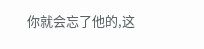你就会忘了他的,这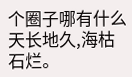个圈子哪有什么天长地久,海枯石烂。